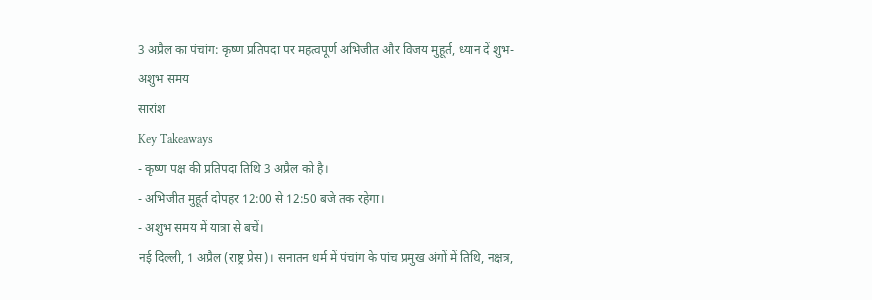3 अप्रैल का पंचांग: कृष्ण प्रतिपदा पर महत्वपूर्ण अभिजीत और विजय मुहूर्त, ध्यान दें शुभ-अशुभ समय
सारांश
Key Takeaways
- कृष्ण पक्ष की प्रतिपदा तिथि 3 अप्रैल को है।
- अभिजीत मुहूर्त दोपहर 12:00 से 12:50 बजे तक रहेगा।
- अशुभ समय में यात्रा से बचें।
नई दिल्ली, 1 अप्रैल (राष्ट्र प्रेस)। सनातन धर्म में पंचांग के पांच प्रमुख अंगों में तिथि, नक्षत्र,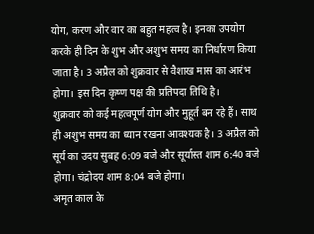योग, करण और वार का बहुत महत्व है। इनका उपयोग करके ही दिन के शुभ और अशुभ समय का निर्धारण किया जाता है। 3 अप्रैल को शुक्रवार से वैशाख मास का आरंभ होगा। इस दिन कृष्ण पक्ष की प्रतिपदा तिथि है।
शुक्रवार को कई महत्वपूर्ण योग और मुहूर्त बन रहे हैं। साथ ही अशुभ समय का ध्यान रखना आवश्यक है। 3 अप्रैल को सूर्य का उदय सुबह 6:09 बजे और सूर्यास्त शाम 6:40 बजे होगा। चंद्रोदय शाम 8:04 बजे होगा।
अमृत काल के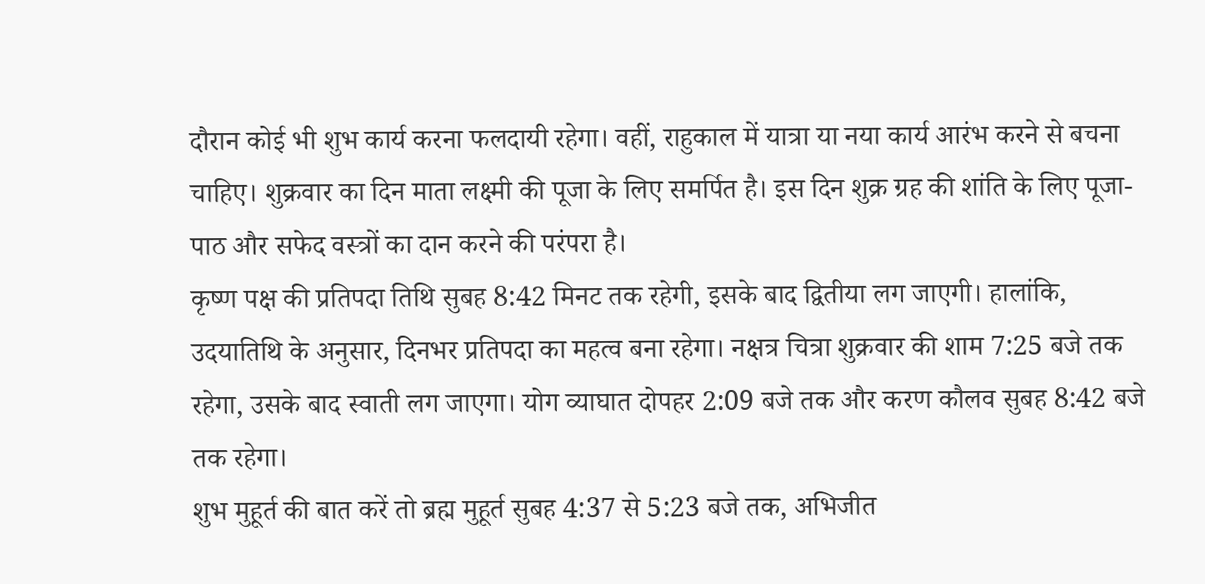दौरान कोई भी शुभ कार्य करना फलदायी रहेगा। वहीं, राहुकाल में यात्रा या नया कार्य आरंभ करने से बचना चाहिए। शुक्रवार का दिन माता लक्ष्मी की पूजा के लिए समर्पित है। इस दिन शुक्र ग्रह की शांति के लिए पूजा-पाठ और सफेद वस्त्रों का दान करने की परंपरा है।
कृष्ण पक्ष की प्रतिपदा तिथि सुबह 8:42 मिनट तक रहेगी, इसके बाद द्वितीया लग जाएगी। हालांकि, उदयातिथि के अनुसार, दिनभर प्रतिपदा का महत्व बना रहेगा। नक्षत्र चित्रा शुक्रवार की शाम 7:25 बजे तक रहेगा, उसके बाद स्वाती लग जाएगा। योग व्याघात दोपहर 2:09 बजे तक और करण कौलव सुबह 8:42 बजे तक रहेगा।
शुभ मुहूर्त की बात करें तो ब्रह्म मुहूर्त सुबह 4:37 से 5:23 बजे तक, अभिजीत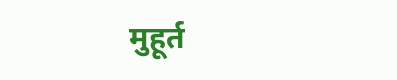मुहूर्त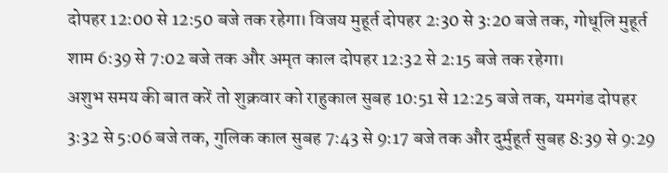दोपहर 12:00 से 12:50 बजे तक रहेगा। विजय मुहूर्त दोपहर 2:30 से 3:20 बजे तक, गोधूलि मुहूर्त शाम 6:39 से 7:02 बजे तक और अमृत काल दोपहर 12:32 से 2:15 बजे तक रहेगा।
अशुभ समय की बात करें तो शुक्रवार को राहुकाल सुबह 10:51 से 12:25 बजे तक, यमगंड दोपहर 3:32 से 5:06 बजे तक, गुलिक काल सुबह 7:43 से 9:17 बजे तक और दुर्मुहूर्त सुबह 8:39 से 9:29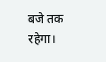बजे तक रहेगा।